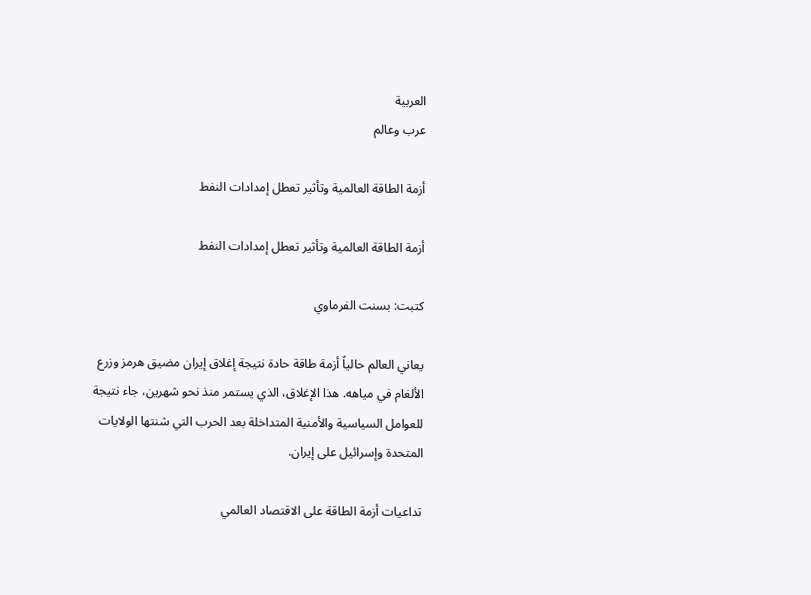العربية
عرب وعالم

أزمة الطاقة العالمية وتأثير تعطل إمدادات النفط

أزمة الطاقة العالمية وتأثير تعطل إمدادات النفط

كتبت: بسنت الفرماوي

يعاني العالم حالياً أزمة طاقة حادة نتيجة إغلاق إيران مضيق هرمز وزرع الألغام في مياهه. هذا الإغلاق، الذي يستمر منذ نحو شهرين، جاء نتيجة للعوامل السياسية والأمنية المتداخلة بعد الحرب التي شنتها الولايات المتحدة وإسرائيل على إيران.

تداعيات أزمة الطاقة على الاقتصاد العالمي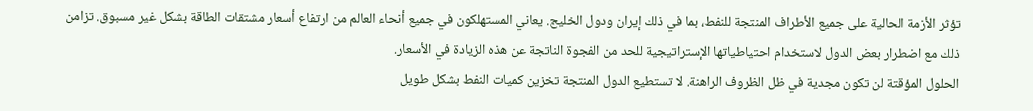تؤثر الأزمة الحالية على جميع الأطراف المنتجة للنفط، بما في ذلك إيران ودول الخليج. يعاني المستهلكون في جميع أنحاء العالم من ارتفاع أسعار مشتقات الطاقة بشكل غير مسبوق. تزامن ذلك مع اضطرار بعض الدول لاستخدام احتياطياتها الإستراتيجية للحد من الفجوة الناتجة عن هذه الزيادة في الأسعار.
الحلول المؤقتة لن تكون مجدية في ظل الظروف الراهنة. لا تستطيع الدول المنتجة تخزين كميات النفط بشكل طويل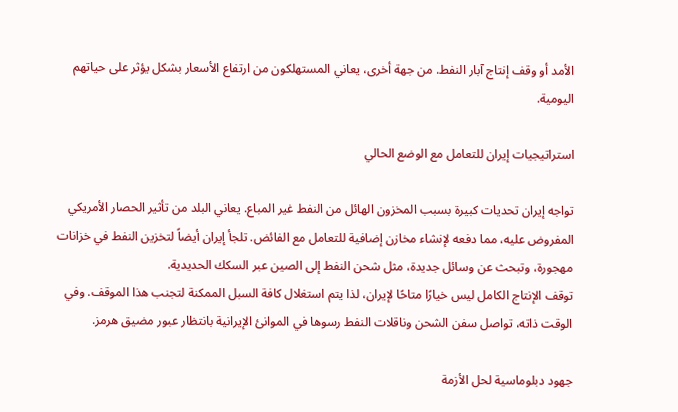الأمد أو وقف إنتاج آبار النفط. من جهة أخرى، يعاني المستهلكون من ارتفاع الأسعار بشكل يؤثر على حياتهم اليومية.

استراتيجيات إيران للتعامل مع الوضع الحالي

تواجه إيران تحديات كبيرة بسبب المخزون الهائل من النفط غير المباع. يعاني البلد من تأثير الحصار الأمريكي المفروض عليه، مما دفعه لإنشاء مخازن إضافية للتعامل مع الفائض. تلجأ إيران أيضاً لتخزين النفط في خزانات مهجورة، وتبحث عن وسائل جديدة، مثل شحن النفط إلى الصين عبر السكك الحديدية.
توقف الإنتاج الكامل ليس خيارًا متاحًا لإيران، لذا يتم استغلال كافة السبل الممكنة لتجنب هذا الموقف. وفي الوقت ذاته، تواصل سفن الشحن وناقلات النفط رسوها في الموانئ الإيرانية بانتظار عبور مضيق هرمز.

جهود دبلوماسية لحل الأزمة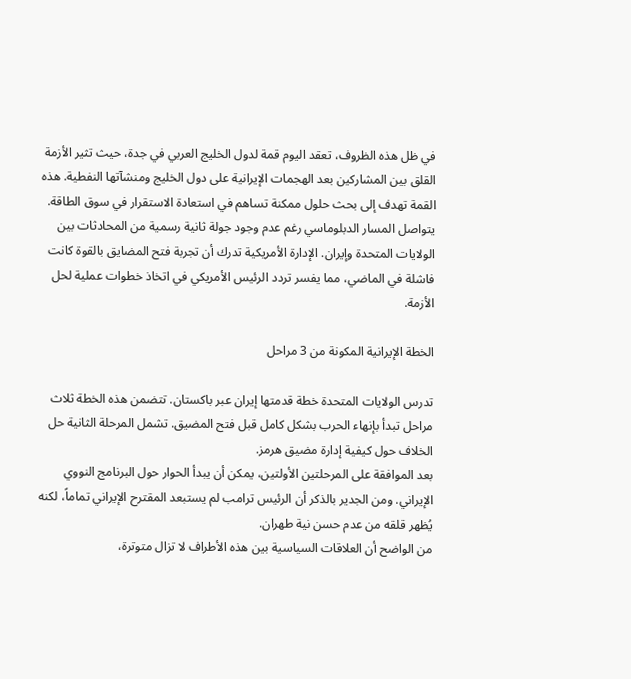في ظل هذه الظروف، تعقد اليوم قمة لدول الخليج العربي في جدة، حيث تثير الأزمة القلق بين المشاركين بعد الهجمات الإيرانية على دول الخليج ومنشآتها النفطية. هذه القمة تهدف إلى بحث حلول ممكنة تساهم في استعادة الاستقرار في سوق الطاقة.
يتواصل المسار الدبلوماسي رغم عدم وجود جولة ثانية رسمية من المحادثات بين الولايات المتحدة وإيران. الإدارة الأمريكية تدرك أن تجربة فتح المضايق بالقوة كانت فاشلة في الماضي، مما يفسر تردد الرئيس الأمريكي في اتخاذ خطوات عملية لحل الأزمة.

الخطة الإيرانية المكونة من 3 مراحل

تدرس الولايات المتحدة خطة قدمتها إيران عبر باكستان. تتضمن هذه الخطة ثلاث مراحل تبدأ بإنهاء الحرب بشكل كامل قبل فتح المضيق. تشمل المرحلة الثانية حل الخلاف حول كيفية إدارة مضيق هرمز.
بعد الموافقة على المرحلتين الأولتين، يمكن أن يبدأ الحوار حول البرنامج النووي الإيراني. ومن الجدير بالذكر أن الرئيس ترامب لم يستبعد المقترح الإيراني تماماً، لكنه يُظهر قلقه من عدم حسن نية طهران.
من الواضح أن العلاقات السياسية بين هذه الأطراف لا تزال متوترة،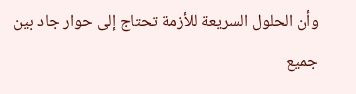وأن الحلول السريعة للأزمة تحتاج إلى حوار جاد بين جميع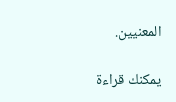المعنيين.

يمكنك قراءة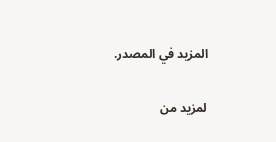المزيد في المصدر.

لمزيد من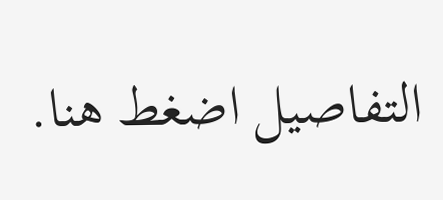التفاصيل اضغط هنا.